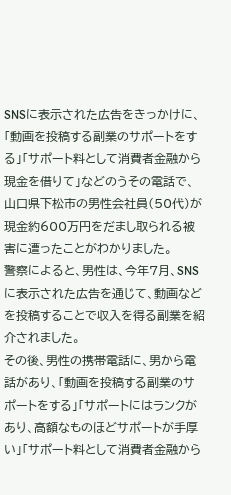SNSに表示された広告をきっかけに、「動画を投稿する副業のサポートをする」「サポート料として消費者金融から現金を借りて」などのうその電話で、山口県下松市の男性会社員(50代)が現金約600万円をだまし取られる被害に遭ったことがわかりました。
警察によると、男性は、今年7月、SNSに表示された広告を通じて、動画などを投稿することで収入を得る副業を紹介されました。
その後、男性の携帯電話に、男から電話があり、「動画を投稿する副業のサポートをする」「サポートにはランクがあり、高額なものほどサポートが手厚い」「サポート料として消費者金融から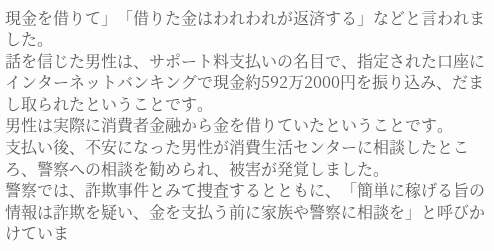現金を借りて」「借りた金はわれわれが返済する」などと言われました。
話を信じた男性は、サポート料支払いの名目で、指定された口座にインターネットバンキングで現金約592万2000円を振り込み、だまし取られたということです。
男性は実際に消費者金融から金を借りていたということです。
支払い後、不安になった男性が消費生活センターに相談したところ、警察への相談を勧められ、被害が発覚しました。
警察では、詐欺事件とみて捜査するとともに、「簡単に稼げる旨の情報は詐欺を疑い、金を支払う前に家族や警察に相談を」と呼びかけていま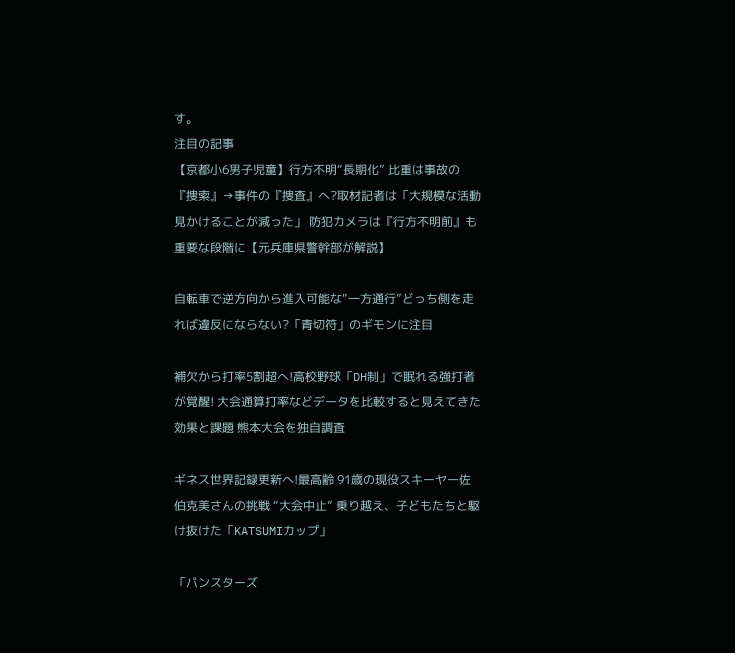す。
注目の記事
【京都小6男子児童】行方不明“長期化” 比重は事故の『捜索』→事件の『捜査』へ?取材記者は「大規模な活動 見かけることが減った」 防犯カメラは『行方不明前』も重要な段階に【元兵庫県警幹部が解説】

自転車で逆方向から進入可能な“一方通行”どっち側を走れば違反にならない?「青切符」のギモンに注目

補欠から打率5割超へ!高校野球「DH制」で眠れる強打者が覚醒! 大会通算打率などデータを比較すると見えてきた効果と課題 熊本大会を独自調査

ギネス世界記録更新へ!最高齢 91歳の現役スキーヤー佐伯克美さんの挑戦 “大会中止” 乗り越え、子どもたちと駆け抜けた「KATSUMIカップ」

「パンスターズ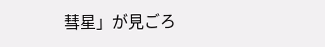彗星」が見ごろ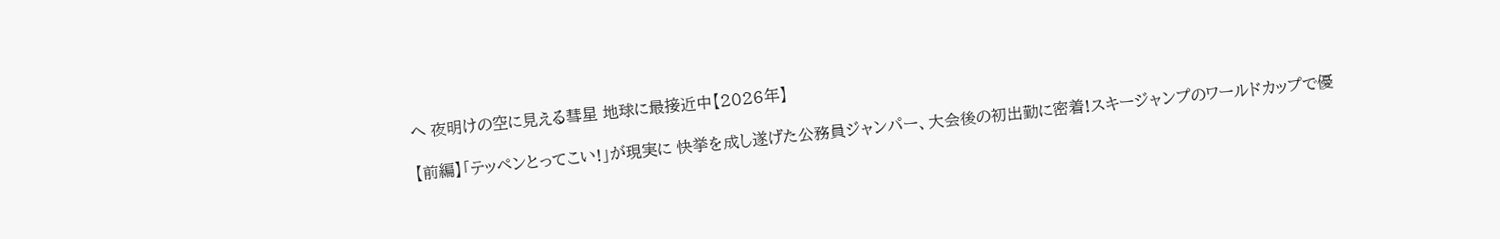へ 夜明けの空に見える彗星 地球に最接近中【2026年】

【前編】「テッペンとってこい!」が現実に 快挙を成し遂げた公務員ジャンパー、大会後の初出勤に密着!スキージャンプのワールドカップで優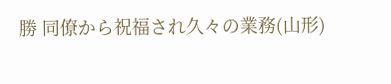勝 同僚から祝福され久々の業務(山形)